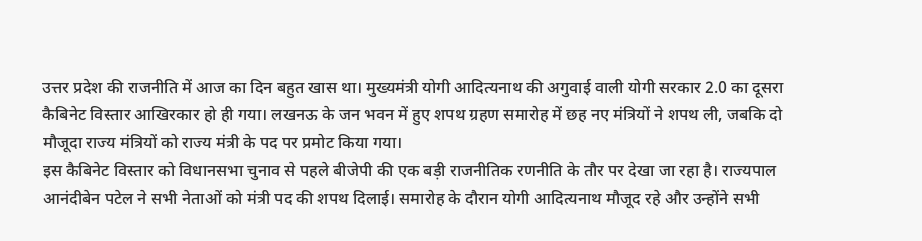उत्तर प्रदेश की राजनीति में आज का दिन बहुत खास था। मुख्यमंत्री योगी आदित्यनाथ की अगुवाई वाली योगी सरकार 2.0 का दूसरा कैबिनेट विस्तार आखिरकार हो ही गया। लखनऊ के जन भवन में हुए शपथ ग्रहण समारोह में छह नए मंत्रियों ने शपथ ली, जबकि दो मौजूदा राज्य मंत्रियों को राज्य मंत्री के पद पर प्रमोट किया गया।
इस कैबिनेट विस्तार को विधानसभा चुनाव से पहले बीजेपी की एक बड़ी राजनीतिक रणनीति के तौर पर देखा जा रहा है। राज्यपाल आनंदीबेन पटेल ने सभी नेताओं को मंत्री पद की शपथ दिलाई। समारोह के दौरान योगी आदित्यनाथ मौजूद रहे और उन्होंने सभी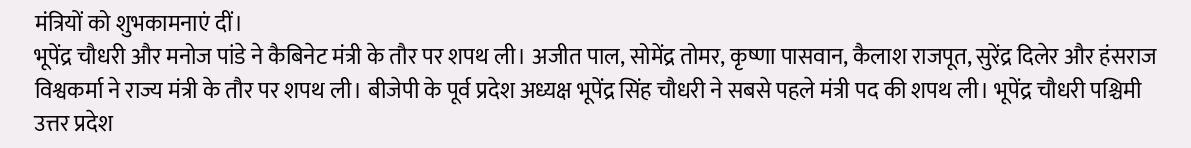मंत्रियों को शुभकामनाएं दीं।
भूपेंद्र चौधरी और मनोज पांडे ने कैबिनेट मंत्री के तौर पर शपथ ली। अजीत पाल, सोमेंद्र तोमर, कृष्णा पासवान, कैलाश राजपूत, सुरेंद्र दिलेर और हंसराज विश्वकर्मा ने राज्य मंत्री के तौर पर शपथ ली। बीजेपी के पूर्व प्रदेश अध्यक्ष भूपेंद्र सिंह चौधरी ने सबसे पहले मंत्री पद की शपथ ली। भूपेंद्र चौधरी पश्चिमी उत्तर प्रदेश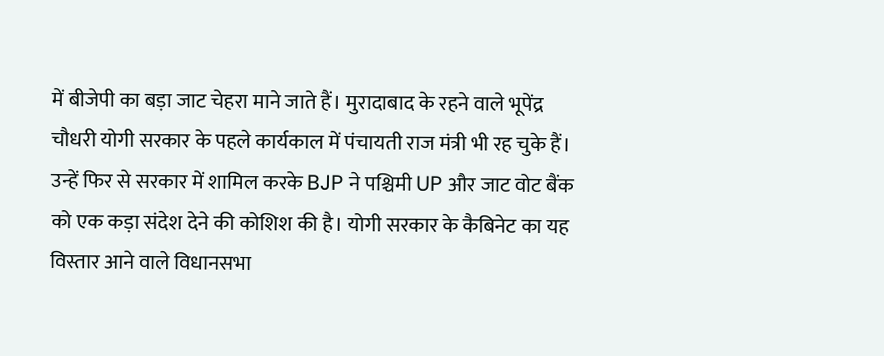में बीजेपी का बड़ा जाट चेहरा माने जाते हैं। मुरादाबाद के रहने वाले भूपेंद्र चौधरी योगी सरकार के पहले कार्यकाल में पंचायती राज मंत्री भी रह चुके हैं। उन्हें फिर से सरकार में शामिल करके BJP ने पश्चिमी UP और जाट वोट बैंक को एक कड़ा संदेश देने की कोशिश की है। योगी सरकार के कैबिनेट का यह विस्तार आने वाले विधानसभा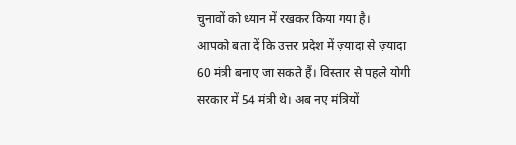चुनावों को ध्यान में रखकर किया गया है।
आपको बता दें कि उत्तर प्रदेश में ज़्यादा से ज़्यादा 60 मंत्री बनाए जा सकते हैं। विस्तार से पहले योगी सरकार में 54 मंत्री थे। अब नए मंत्रियों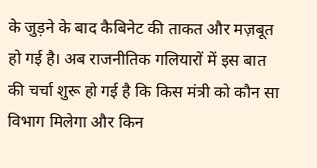के जुड़ने के बाद कैबिनेट की ताकत और मज़बूत हो गई है। अब राजनीतिक गलियारों में इस बात की चर्चा शुरू हो गई है कि किस मंत्री को कौन सा विभाग मिलेगा और किन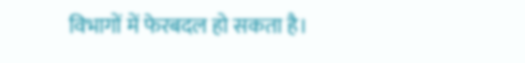विभागों में फेरबदल हो सकता है।